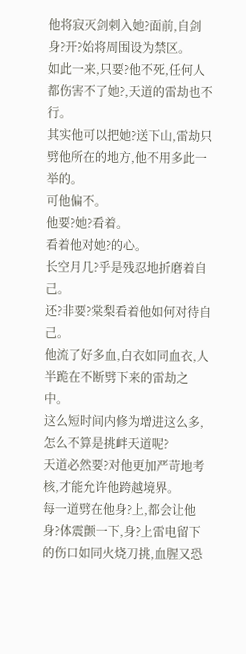他将寂灭剑刺入她?面前,自剑身?开?始将周围设为禁区。
如此一来,只要?他不死,任何人都伤害不了她?,天道的雷劫也不行。
其实他可以把她?送下山,雷劫只劈他所在的地方,他不用多此一举的。
可他偏不。
他要?她?看着。
看着他对她?的心。
长空月几?乎是残忍地折磨着自己。
还?非要?棠梨看着他如何对待自己。
他流了好多血,白衣如同血衣,人半跪在不断劈下来的雷劫之中。
这么短时间内修为增进这么多,怎么不算是挑衅天道呢?
天道必然要?对他更加严苛地考核,才能允许他跨越境界。
每一道劈在他身?上,都会让他身?体震颤一下,身?上雷电留下的伤口如同火烧刀挑,血腥又恐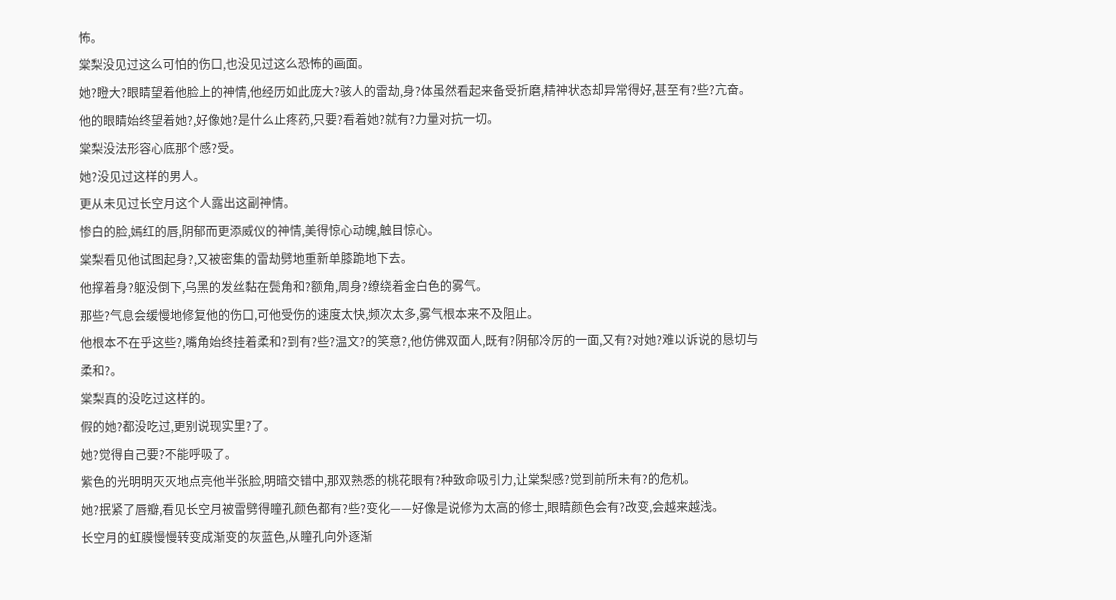怖。
棠梨没见过这么可怕的伤口,也没见过这么恐怖的画面。
她?瞪大?眼睛望着他脸上的神情,他经历如此庞大?骇人的雷劫,身?体虽然看起来备受折磨,精神状态却异常得好,甚至有?些?亢奋。
他的眼睛始终望着她?,好像她?是什么止疼药,只要?看着她?就有?力量对抗一切。
棠梨没法形容心底那个感?受。
她?没见过这样的男人。
更从未见过长空月这个人露出这副神情。
惨白的脸,嫣红的唇,阴郁而更添威仪的神情,美得惊心动魄,触目惊心。
棠梨看见他试图起身?,又被密集的雷劫劈地重新单膝跪地下去。
他撑着身?躯没倒下,乌黑的发丝黏在鬓角和?额角,周身?缭绕着金白色的雾气。
那些?气息会缓慢地修复他的伤口,可他受伤的速度太快,频次太多,雾气根本来不及阻止。
他根本不在乎这些?,嘴角始终挂着柔和?到有?些?温文?的笑意?,他仿佛双面人,既有?阴郁冷厉的一面,又有?对她?难以诉说的恳切与柔和?。
棠梨真的没吃过这样的。
假的她?都没吃过,更别说现实里?了。
她?觉得自己要?不能呼吸了。
紫色的光明明灭灭地点亮他半张脸,明暗交错中,那双熟悉的桃花眼有?种致命吸引力,让棠梨感?觉到前所未有?的危机。
她?抿紧了唇瓣,看见长空月被雷劈得瞳孔颜色都有?些?变化——好像是说修为太高的修士,眼睛颜色会有?改变,会越来越浅。
长空月的虹膜慢慢转变成渐变的灰蓝色,从瞳孔向外逐渐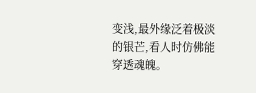变浅,最外缘泛着极淡的银芒,看人时仿佛能穿透魂魄。